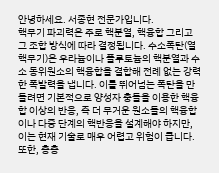안녕하세요. 서종현 전문가입니다.
핵무기 파괴력은 주로 핵분열, 핵융합 그리고 그 조합 방식에 따라 결정됩니다. 수소폭탄(열핵무기)은 우라늄이나 플루토늄의 핵분열과 수소 동위원소의 핵융합을 결합해 전례 없는 강력한 폭발력을 냅니다. 이를 뛰어넘는 폭탄을 만들려면 기본적으로 양성자 충돌을 이용한 핵융합 이상의 반응, 즉 더 무거운 원소들의 핵융합이나 다중 단계의 핵반응을 설계해야 하지만, 이는 현재 기술로 매우 어렵고 위험이 큽니다.
또한, 층층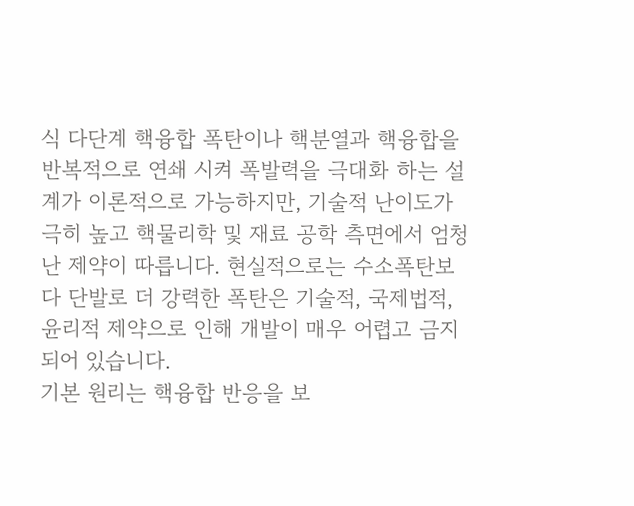식 다단계 핵융합 폭탄이나 핵분열과 핵융합을 반복적으로 연쇄 시켜 폭발력을 극대화 하는 설계가 이론적으로 가능하지만, 기술적 난이도가 극히 높고 핵물리학 및 재료 공학 측면에서 엄청난 제약이 따릅니다. 현실적으로는 수소폭탄보다 단발로 더 강력한 폭탄은 기술적, 국제법적, 윤리적 제약으로 인해 개발이 매우 어렵고 금지되어 있습니다.
기본 원리는 핵융합 반응을 보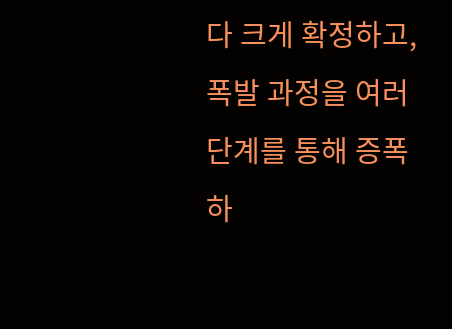다 크게 확정하고, 폭발 과정을 여러 단계를 통해 증폭하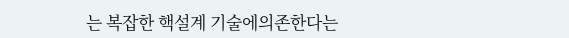는 복잡한 핵설계 기술에의존한다는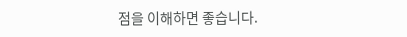점을 이해하면 좋습니다.